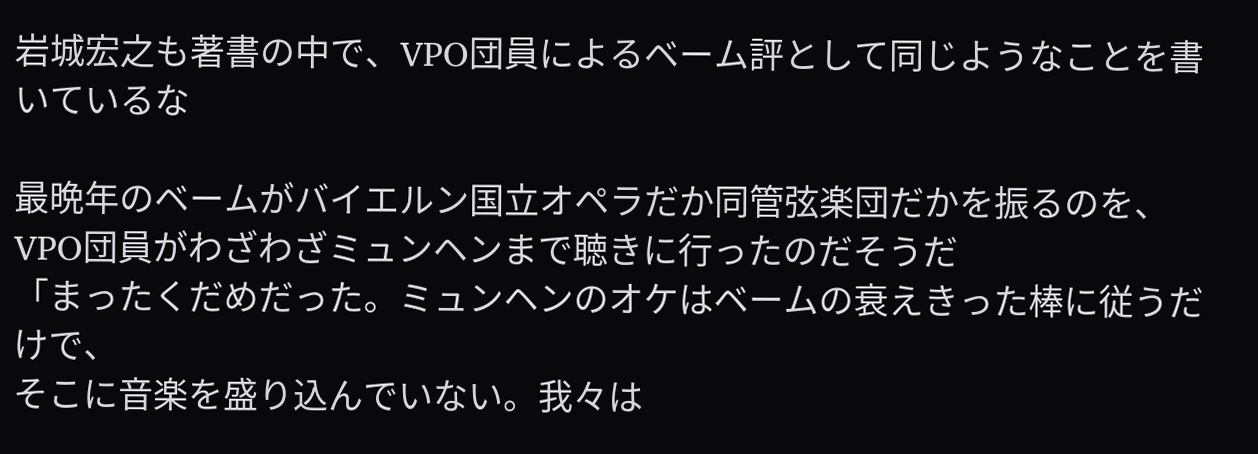岩城宏之も著書の中で、VPO団員によるベーム評として同じようなことを書いているな

最晩年のベームがバイエルン国立オペラだか同管弦楽団だかを振るのを、
VPO団員がわざわざミュンヘンまで聴きに行ったのだそうだ
「まったくだめだった。ミュンヘンのオケはベームの衰えきった棒に従うだけで、
そこに音楽を盛り込んでいない。我々は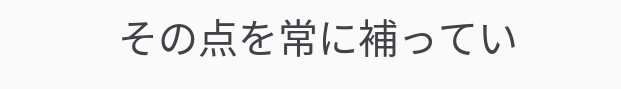その点を常に補ってい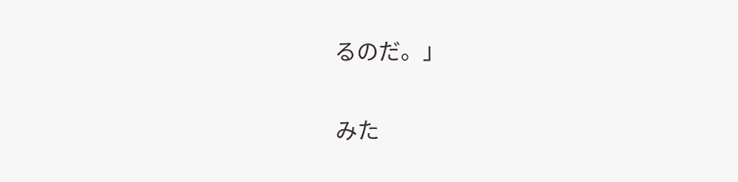るのだ。」

みた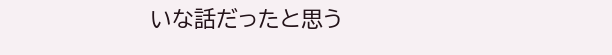いな話だったと思う